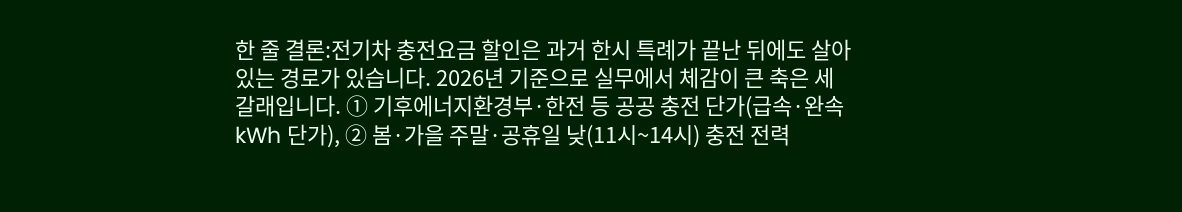한 줄 결론:전기차 충전요금 할인은 과거 한시 특례가 끝난 뒤에도 살아 있는 경로가 있습니다. 2026년 기준으로 실무에서 체감이 큰 축은 세 갈래입니다. ① 기후에너지환경부·한전 등 공공 충전 단가(급속·완속 kWh 단가), ② 봄·가을 주말·공휴일 낮(11시~14시) 충전 전력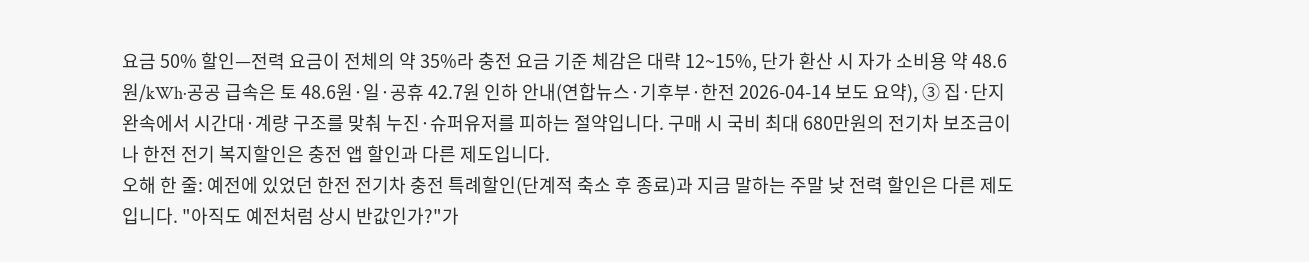요금 50% 할인—전력 요금이 전체의 약 35%라 충전 요금 기준 체감은 대략 12~15%, 단가 환산 시 자가 소비용 약 48.6원/kWh·공공 급속은 토 48.6원·일·공휴 42.7원 인하 안내(연합뉴스·기후부·한전 2026-04-14 보도 요약), ③ 집·단지 완속에서 시간대·계량 구조를 맞춰 누진·슈퍼유저를 피하는 절약입니다. 구매 시 국비 최대 680만원의 전기차 보조금이나 한전 전기 복지할인은 충전 앱 할인과 다른 제도입니다.
오해 한 줄: 예전에 있었던 한전 전기차 충전 특례할인(단계적 축소 후 종료)과 지금 말하는 주말 낮 전력 할인은 다른 제도입니다. "아직도 예전처럼 상시 반값인가?"가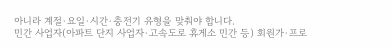아니라 계절·요일·시간·충전기 유형을 맞춰야 합니다.
민간 사업자(아파트 단지 사업자·고속도로 휴게소 민간 등) 회원가·프로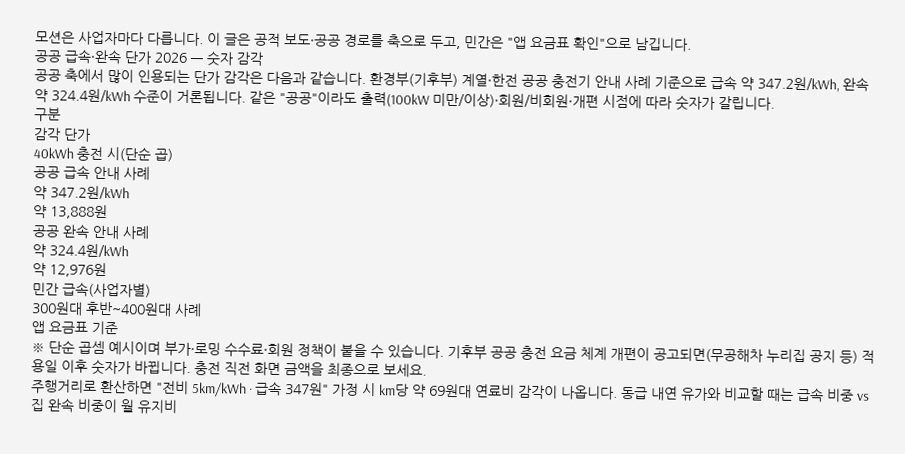모션은 사업자마다 다릅니다. 이 글은 공적 보도·공공 경로를 축으로 두고, 민간은 "앱 요금표 확인"으로 남깁니다.
공공 급속·완속 단가 2026 — 숫자 감각
공공 축에서 많이 인용되는 단가 감각은 다음과 같습니다. 환경부(기후부) 계열·한전 공공 충전기 안내 사례 기준으로 급속 약 347.2원/kWh, 완속 약 324.4원/kWh 수준이 거론됩니다. 같은 "공공"이라도 출력(100kW 미만/이상)·회원/비회원·개편 시점에 따라 숫자가 갈립니다.
구분
감각 단가
40kWh 충전 시(단순 곱)
공공 급속 안내 사례
약 347.2원/kWh
약 13,888원
공공 완속 안내 사례
약 324.4원/kWh
약 12,976원
민간 급속(사업자별)
300원대 후반~400원대 사례
앱 요금표 기준
※ 단순 곱셈 예시이며 부가·로밍 수수료·회원 정책이 붙을 수 있습니다. 기후부 공공 충전 요금 체계 개편이 공고되면(무공해차 누리집 공지 등) 적용일 이후 숫자가 바뀝니다. 충전 직전 화면 금액을 최종으로 보세요.
주행거리로 환산하면 "전비 5km/kWh · 급속 347원" 가정 시 km당 약 69원대 연료비 감각이 나옵니다. 동급 내연 유가와 비교할 때는 급속 비중 vs 집 완속 비중이 월 유지비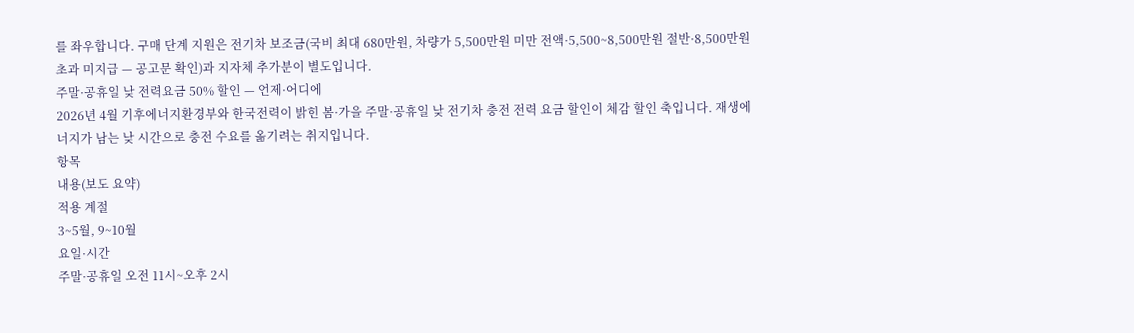를 좌우합니다. 구매 단계 지원은 전기차 보조금(국비 최대 680만원, 차량가 5,500만원 미만 전액·5,500~8,500만원 절반·8,500만원 초과 미지급 — 공고문 확인)과 지자체 추가분이 별도입니다.
주말·공휴일 낮 전력요금 50% 할인 — 언제·어디에
2026년 4월 기후에너지환경부와 한국전력이 밝힌 봄·가을 주말·공휴일 낮 전기차 충전 전력 요금 할인이 체감 할인 축입니다. 재생에너지가 남는 낮 시간으로 충전 수요를 옮기려는 취지입니다.
항목
내용(보도 요약)
적용 계절
3~5월, 9~10월
요일·시간
주말·공휴일 오전 11시~오후 2시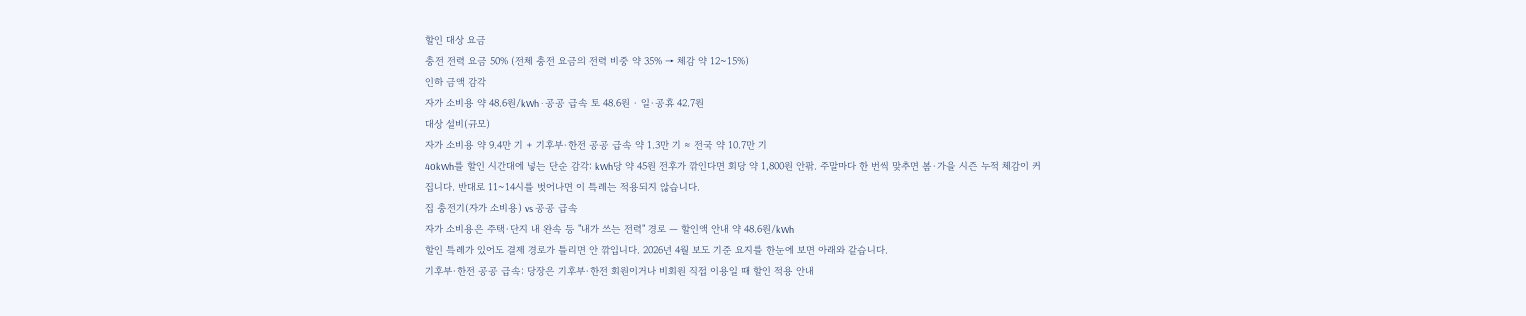할인 대상 요금
충전 전력 요금 50% (전체 충전 요금의 전력 비중 약 35% → 체감 약 12~15%)
인하 금액 감각
자가 소비용 약 48.6원/kWh · 공공 급속 토 48.6원 · 일·공휴 42.7원
대상 설비(규모)
자가 소비용 약 9.4만 기 + 기후부·한전 공공 급속 약 1.3만 기 ≈ 전국 약 10.7만 기
40kWh를 할인 시간대에 넣는 단순 감각: kWh당 약 45원 전후가 깎인다면 회당 약 1,800원 안팎. 주말마다 한 번씩 맞추면 봄·가을 시즌 누적 체감이 커집니다. 반대로 11~14시를 벗어나면 이 특례는 적용되지 않습니다.
집 충전기(자가 소비용) vs 공공 급속
자가 소비용은 주택·단지 내 완속 등 "내가 쓰는 전력" 경로 — 할인액 안내 약 48.6원/kWh
할인 특례가 있어도 결제 경로가 틀리면 안 깎입니다. 2026년 4월 보도 기준 요지를 한눈에 보면 아래와 같습니다.
기후부·한전 공공 급속: 당장은 기후부·한전 회원이거나 비회원 직접 이용일 때 할인 적용 안내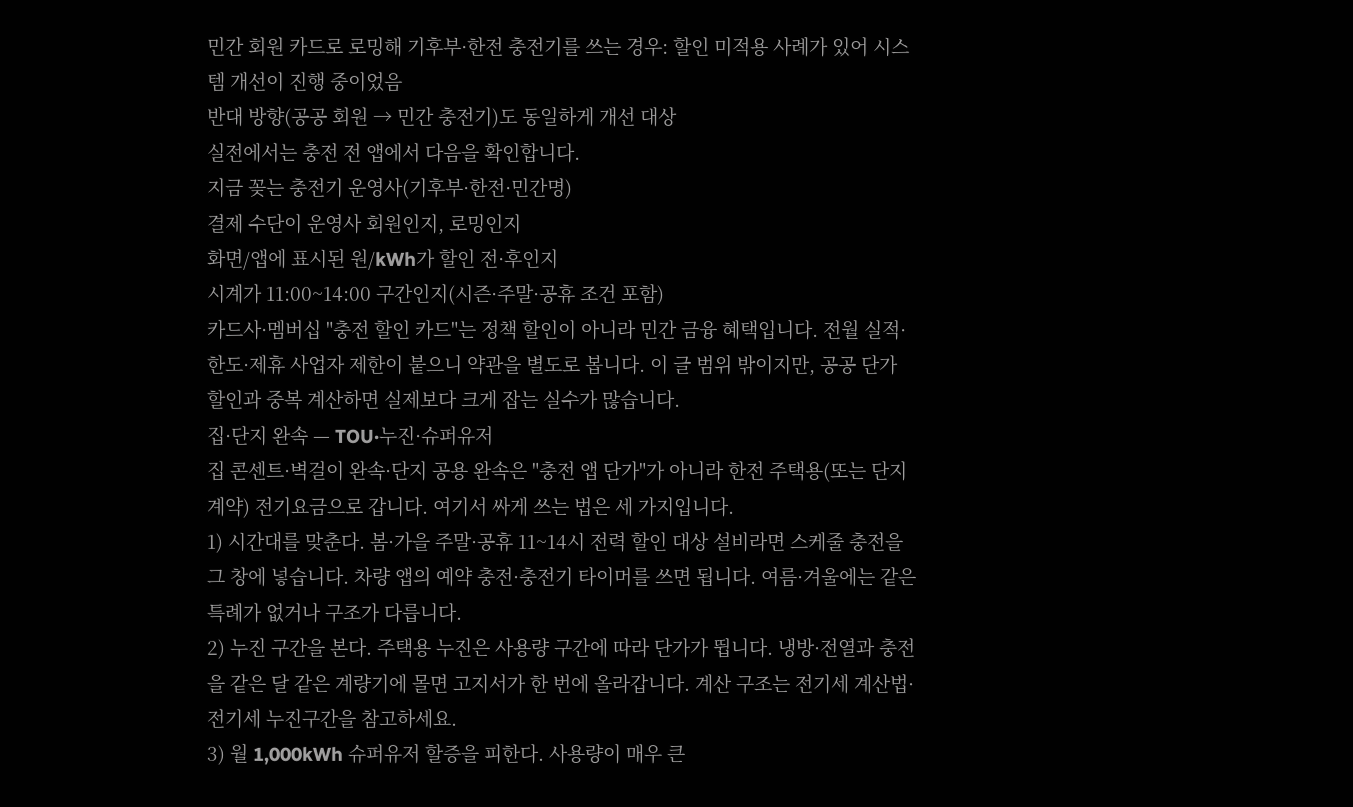민간 회원 카드로 로밍해 기후부·한전 충전기를 쓰는 경우: 할인 미적용 사례가 있어 시스템 개선이 진행 중이었음
반대 방향(공공 회원 → 민간 충전기)도 동일하게 개선 대상
실전에서는 충전 전 앱에서 다음을 확인합니다.
지금 꽂는 충전기 운영사(기후부·한전·민간명)
결제 수단이 운영사 회원인지, 로밍인지
화면/앱에 표시된 원/kWh가 할인 전·후인지
시계가 11:00~14:00 구간인지(시즌·주말·공휴 조건 포함)
카드사·멤버십 "충전 할인 카드"는 정책 할인이 아니라 민간 금융 혜택입니다. 전월 실적·한도·제휴 사업자 제한이 붙으니 약관을 별도로 봅니다. 이 글 범위 밖이지만, 공공 단가 할인과 중복 계산하면 실제보다 크게 잡는 실수가 많습니다.
집·단지 완속 — TOU·누진·슈퍼유저
집 콘센트·벽걸이 완속·단지 공용 완속은 "충전 앱 단가"가 아니라 한전 주택용(또는 단지 계약) 전기요금으로 갑니다. 여기서 싸게 쓰는 법은 세 가지입니다.
1) 시간대를 맞춘다. 봄·가을 주말·공휴 11~14시 전력 할인 대상 설비라면 스케줄 충전을 그 창에 넣습니다. 차량 앱의 예약 충전·충전기 타이머를 쓰면 됩니다. 여름·겨울에는 같은 특례가 없거나 구조가 다릅니다.
2) 누진 구간을 본다. 주택용 누진은 사용량 구간에 따라 단가가 뜁니다. 냉방·전열과 충전을 같은 달 같은 계량기에 몰면 고지서가 한 번에 올라갑니다. 계산 구조는 전기세 계산법·전기세 누진구간을 참고하세요.
3) 월 1,000kWh 슈퍼유저 할증을 피한다. 사용량이 매우 큰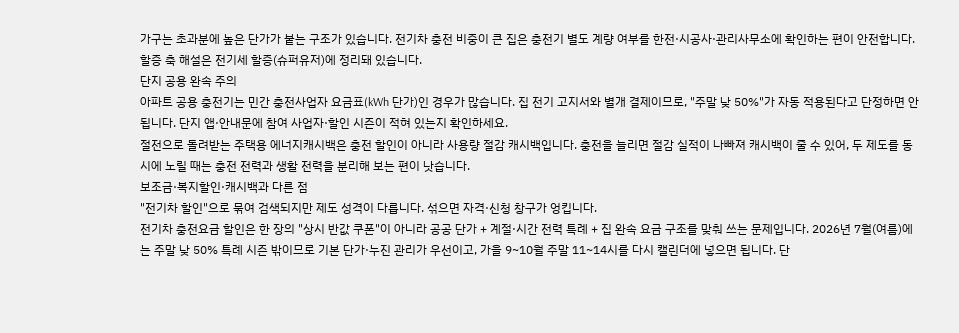가구는 초과분에 높은 단가가 붙는 구조가 있습니다. 전기차 충전 비중이 큰 집은 충전기 별도 계량 여부를 한전·시공사·관리사무소에 확인하는 편이 안전합니다. 할증 축 해설은 전기세 할증(슈퍼유저)에 정리돼 있습니다.
단지 공용 완속 주의
아파트 공용 충전기는 민간 충전사업자 요금표(kWh 단가)인 경우가 많습니다. 집 전기 고지서와 별개 결제이므로, "주말 낮 50%"가 자동 적용된다고 단정하면 안 됩니다. 단지 앱·안내문에 참여 사업자·할인 시즌이 적혀 있는지 확인하세요.
절전으로 돌려받는 주택용 에너지캐시백은 충전 할인이 아니라 사용량 절감 캐시백입니다. 충전을 늘리면 절감 실적이 나빠져 캐시백이 줄 수 있어, 두 제도를 동시에 노릴 때는 충전 전력과 생활 전력을 분리해 보는 편이 낫습니다.
보조금·복지할인·캐시백과 다른 점
"전기차 할인"으로 묶여 검색되지만 제도 성격이 다릅니다. 섞으면 자격·신청 창구가 엉킵니다.
전기차 충전요금 할인은 한 장의 "상시 반값 쿠폰"이 아니라 공공 단가 + 계절·시간 전력 특례 + 집 완속 요금 구조를 맞춰 쓰는 문제입니다. 2026년 7월(여름)에는 주말 낮 50% 특례 시즌 밖이므로 기본 단가·누진 관리가 우선이고, 가을 9~10월 주말 11~14시를 다시 캘린더에 넣으면 됩니다. 단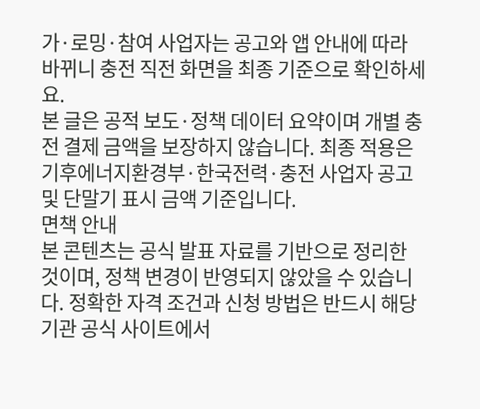가·로밍·참여 사업자는 공고와 앱 안내에 따라 바뀌니 충전 직전 화면을 최종 기준으로 확인하세요.
본 글은 공적 보도·정책 데이터 요약이며 개별 충전 결제 금액을 보장하지 않습니다. 최종 적용은 기후에너지환경부·한국전력·충전 사업자 공고 및 단말기 표시 금액 기준입니다.
면책 안내
본 콘텐츠는 공식 발표 자료를 기반으로 정리한 것이며, 정책 변경이 반영되지 않았을 수 있습니다. 정확한 자격 조건과 신청 방법은 반드시 해당 기관 공식 사이트에서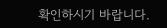확인하시기 바랍니다.